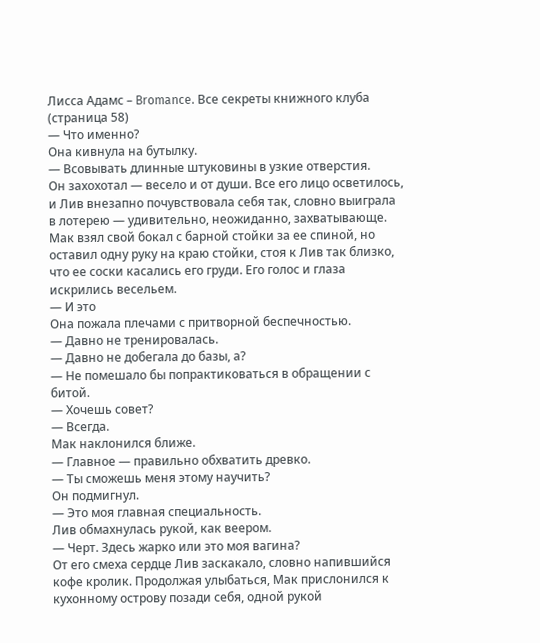Лисса Адамс – Bromance. Все секреты книжного клуба (страница 58)
— Что именно?
Она кивнула на бутылку.
— Всовывать длинные штуковины в узкие отверстия.
Он захохотал — весело и от души. Все его лицо осветилось, и Лив внезапно почувствовала себя так, словно выиграла в лотерею — удивительно, неожиданно, захватывающе.
Мак взял свой бокал с барной стойки за ее спиной, но оставил одну руку на краю стойки, стоя к Лив так близко, что ее соски касались его груди. Его голос и глаза искрились весельем.
— И это
Она пожала плечами с притворной беспечностью.
— Давно не тренировалась.
— Давно не добегала до базы, а?
— Не помешало бы попрактиковаться в обращении с битой.
— Хочешь совет?
— Всегда.
Мак наклонился ближе.
— Главное — правильно обхватить древко.
— Ты сможешь меня этому научить?
Он подмигнул.
— Это моя главная специальность.
Лив обмахнулась рукой, как веером.
— Черт. Здесь жарко или это моя вагина?
От его смеха сердце Лив заскакало, словно напившийся кофе кролик. Продолжая улыбаться, Мак прислонился к кухонному острову позади себя, одной рукой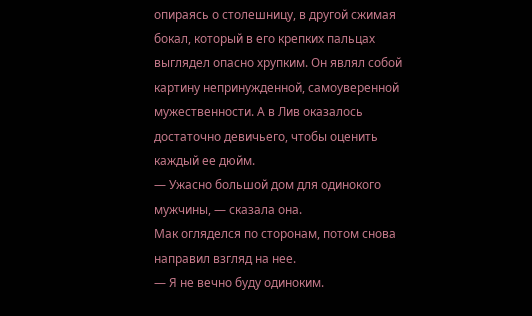опираясь о столешницу, в другой сжимая бокал, который в его крепких пальцах выглядел опасно хрупким. Он являл собой картину непринужденной, самоуверенной мужественности. А в Лив оказалось достаточно девичьего, чтобы оценить каждый ее дюйм.
— Ужасно большой дом для одинокого мужчины, — сказала она.
Мак огляделся по сторонам, потом снова направил взгляд на нее.
— Я не вечно буду одиноким.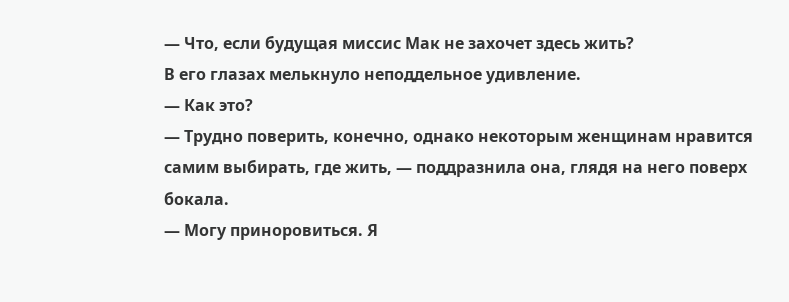— Что, если будущая миссис Мак не захочет здесь жить?
В его глазах мелькнуло неподдельное удивление.
— Как это?
— Трудно поверить, конечно, однако некоторым женщинам нравится самим выбирать, где жить, — поддразнила она, глядя на него поверх бокала.
— Могу приноровиться. Я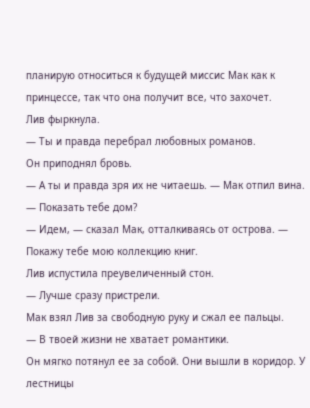планирую относиться к будущей миссис Мак как к принцессе, так что она получит все, что захочет.
Лив фыркнула.
— Ты и правда перебрал любовных романов.
Он приподнял бровь.
— А ты и правда зря их не читаешь. — Мак отпил вина. — Показать тебе дом?
— Идем, — сказал Мак, отталкиваясь от острова. — Покажу тебе мою коллекцию книг.
Лив испустила преувеличенный стон.
— Лучше сразу пристрели.
Мак взял Лив за свободную руку и сжал ее пальцы.
— В твоей жизни не хватает романтики.
Он мягко потянул ее за собой. Они вышли в коридор. У лестницы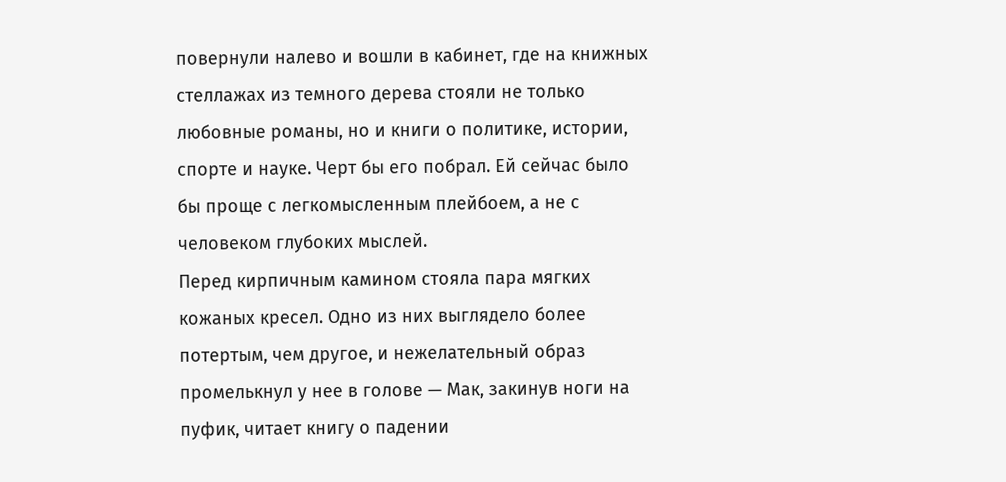повернули налево и вошли в кабинет, где на книжных стеллажах из темного дерева стояли не только любовные романы, но и книги о политике, истории, спорте и науке. Черт бы его побрал. Ей сейчас было бы проще с легкомысленным плейбоем, а не с человеком глубоких мыслей.
Перед кирпичным камином стояла пара мягких кожаных кресел. Одно из них выглядело более потертым, чем другое, и нежелательный образ промелькнул у нее в голове — Мак, закинув ноги на пуфик, читает книгу о падении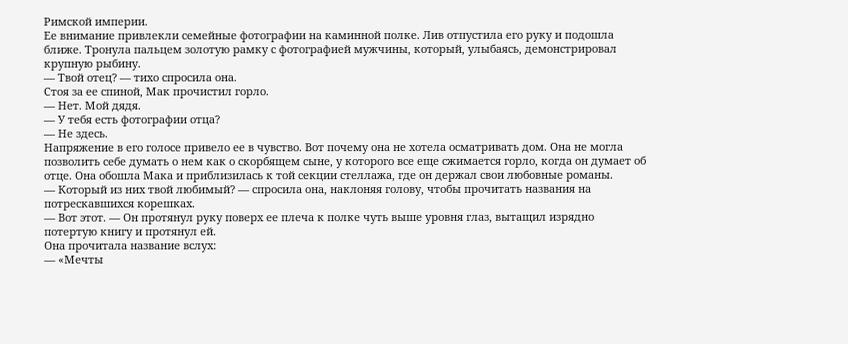Римской империи.
Ее внимание привлекли семейные фотографии на каминной полке. Лив отпустила его руку и подошла ближе. Тронула пальцем золотую рамку с фотографией мужчины, который, улыбаясь, демонстрировал крупную рыбину.
— Твой отец? — тихо спросила она.
Стоя за ее спиной, Мак прочистил горло.
— Нет. Мой дядя.
— У тебя есть фотографии отца?
— Не здесь.
Напряжение в его голосе привело ее в чувство. Вот почему она не хотела осматривать дом. Она не могла позволить себе думать о нем как о скорбящем сыне, у которого все еще сжимается горло, когда он думает об отце. Она обошла Мака и приблизилась к той секции стеллажа, где он держал свои любовные романы.
— Который из них твой любимый? — спросила она, наклоняя голову, чтобы прочитать названия на потрескавшихся корешках.
— Вот этот. — Он протянул руку поверх ее плеча к полке чуть выше уровня глаз, вытащил изрядно потертую книгу и протянул ей.
Она прочитала название вслух:
— «Мечты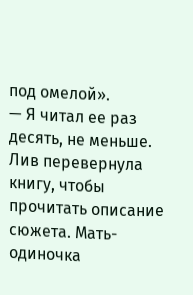под омелой».
— Я читал ее раз десять, не меньше.
Лив перевернула книгу, чтобы прочитать описание сюжета. Мать-одиночка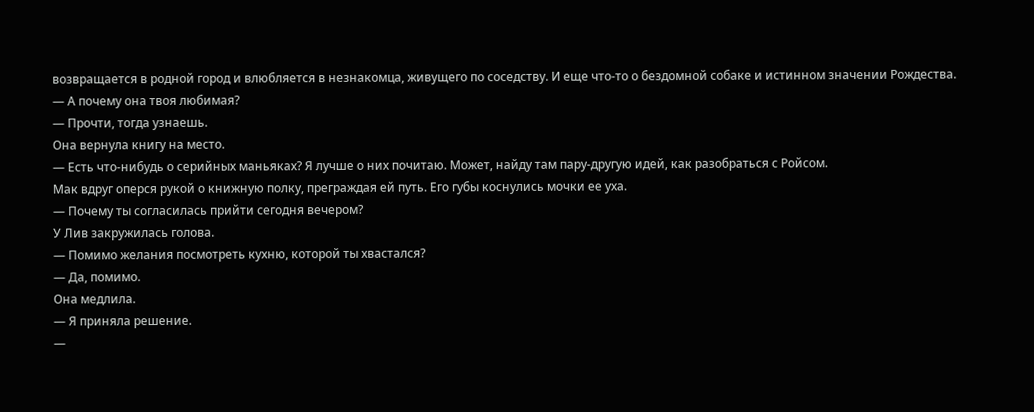возвращается в родной город и влюбляется в незнакомца, живущего по соседству. И еще что-то о бездомной собаке и истинном значении Рождества.
— А почему она твоя любимая?
— Прочти, тогда узнаешь.
Она вернула книгу на место.
— Есть что-нибудь о серийных маньяках? Я лучше о них почитаю. Может, найду там пару-другую идей, как разобраться с Ройсом.
Мак вдруг оперся рукой о книжную полку, преграждая ей путь. Его губы коснулись мочки ее уха.
— Почему ты согласилась прийти сегодня вечером?
У Лив закружилась голова.
— Помимо желания посмотреть кухню, которой ты хвастался?
— Да, помимо.
Она медлила.
— Я приняла решение.
—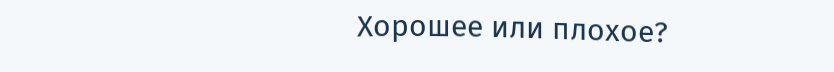Хорошее или плохое?